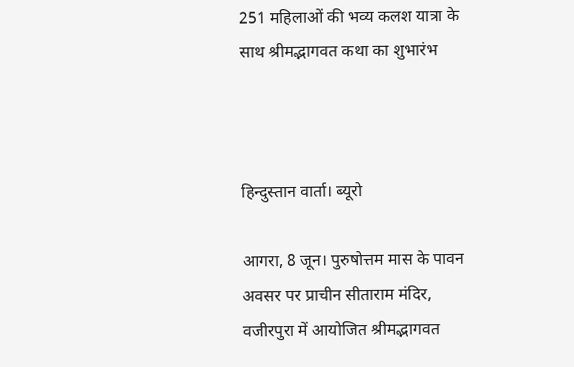251 महिलाओं की भव्य कलश यात्रा के साथ श्रीमद्भागवत कथा का शुभारंभ



हिन्दुस्तान वार्ता। ब्यूरो

आगरा, 8 जून। पुरुषोत्तम मास के पावन अवसर पर प्राचीन सीताराम मंदिर, वजीरपुरा में आयोजित श्रीमद्भागवत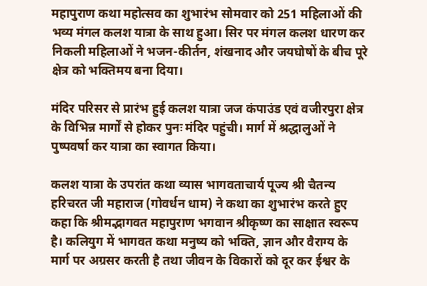महापुराण कथा महोत्सव का शुभारंभ सोमवार को 251 महिलाओं की भव्य मंगल कलश यात्रा के साथ हुआ। सिर पर मंगल कलश धारण कर निकली महिलाओं ने भजन-कीर्तन, शंखनाद और जयघोषों के बीच पूरे क्षेत्र को भक्तिमय बना दिया।

मंदिर परिसर से प्रारंभ हुई कलश यात्रा जज कंपाउंड एवं वजीरपुरा क्षेत्र के विभिन्न मार्गों से होकर पुनः मंदिर पहुंची। मार्ग में श्रद्धालुओं ने पुष्पवर्षा कर यात्रा का स्वागत किया।

कलश यात्रा के उपरांत कथा व्यास भागवताचार्य पूज्य श्री चैतन्य हरिचरत जी महाराज (गोवर्धन धाम) ने कथा का शुभारंभ करते हुए कहा कि श्रीमद्भागवत महापुराण भगवान श्रीकृष्ण का साक्षात स्वरूप है। कलियुग में भागवत कथा मनुष्य को भक्ति, ज्ञान और वैराग्य के मार्ग पर अग्रसर करती है तथा जीवन के विकारों को दूर कर ईश्वर के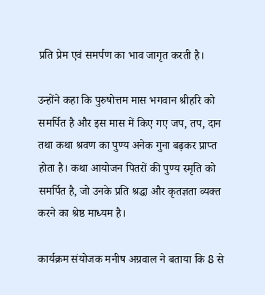प्रति प्रेम एवं समर्पण का भाव जागृत करती है।

उन्होंने कहा कि पुरुषोत्तम मास भगवान श्रीहरि को समर्पित है और इस मास में किए गए जप, तप, दान तथा कथा श्रवण का पुण्य अनेक गुना बढ़कर प्राप्त होता है। कथा आयोजन पितरों की पुण्य स्मृति को समर्पित है, जो उनके प्रति श्रद्धा और कृतज्ञता व्यक्त करने का श्रेष्ठ माध्यम है।

कार्यक्रम संयोजक मनीष अग्रवाल ने बताया कि 8 से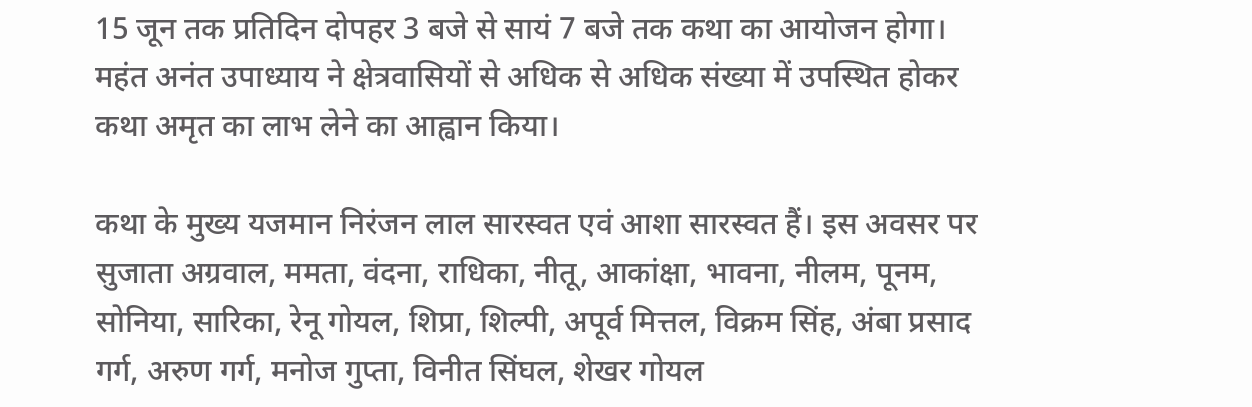15 जून तक प्रतिदिन दोपहर 3 बजे से सायं 7 बजे तक कथा का आयोजन होगा। महंत अनंत उपाध्याय ने क्षेत्रवासियों से अधिक से अधिक संख्या में उपस्थित होकर कथा अमृत का लाभ लेने का आह्वान किया।

कथा के मुख्य यजमान निरंजन लाल सारस्वत एवं आशा सारस्वत हैं। इस अवसर पर सुजाता अग्रवाल, ममता, वंदना, राधिका, नीतू, आकांक्षा, भावना, नीलम, पूनम, सोनिया, सारिका, रेनू गोयल, शिप्रा, शिल्पी, अपूर्व मित्तल, विक्रम सिंह, अंबा प्रसाद गर्ग, अरुण गर्ग, मनोज गुप्ता, विनीत सिंघल, शेखर गोयल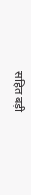सहित बड़ी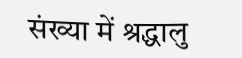संख्या में श्रद्धालु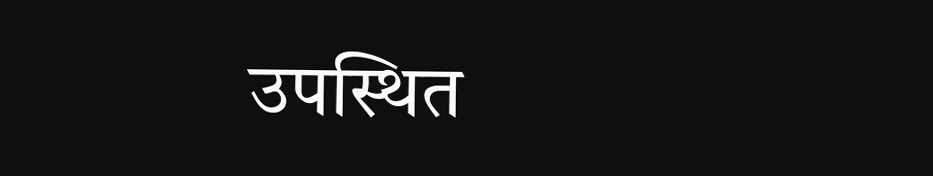उपस्थित